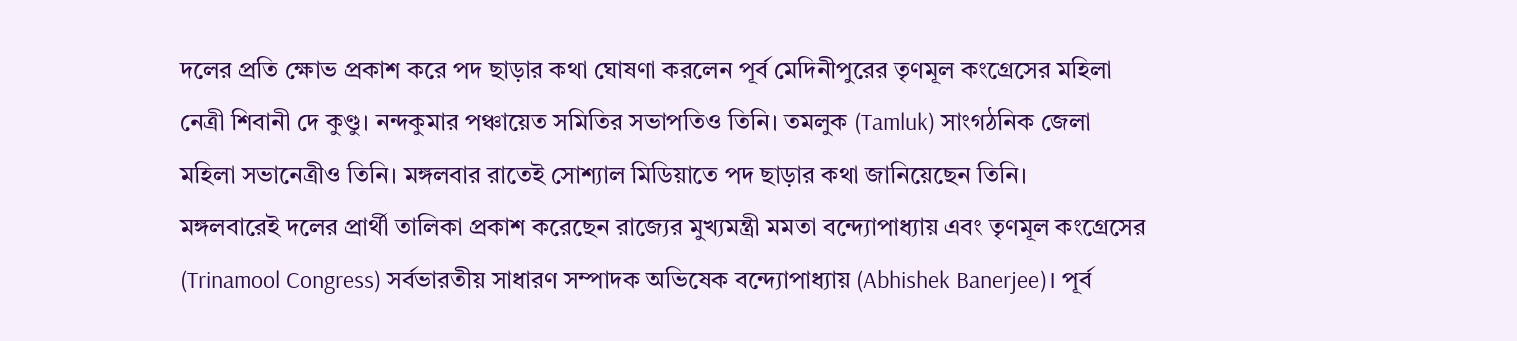দলের প্রতি ক্ষোভ প্রকাশ করে পদ ছাড়ার কথা ঘোষণা করলেন পূর্ব মেদিনীপুরের তৃণমূল কংগ্রেসের মহিলা নেত্রী শিবানী দে কুণ্ডু। নন্দকুমার পঞ্চায়েত সমিতির সভাপতিও তিনি। তমলুক (Tamluk) সাংগঠনিক জেলা মহিলা সভানেত্রীও তিনি। মঙ্গলবার রাতেই সোশ্যাল মিডিয়াতে পদ ছাড়ার কথা জানিয়েছেন তিনি।
মঙ্গলবারেই দলের প্রার্থী তালিকা প্রকাশ করেছেন রাজ্যের মুখ্যমন্ত্রী মমতা বন্দ্যোপাধ্যায় এবং তৃণমূল কংগ্রেসের (Trinamool Congress) সর্বভারতীয় সাধারণ সম্পাদক অভিষেক বন্দ্যোপাধ্যায় (Abhishek Banerjee)। পূর্ব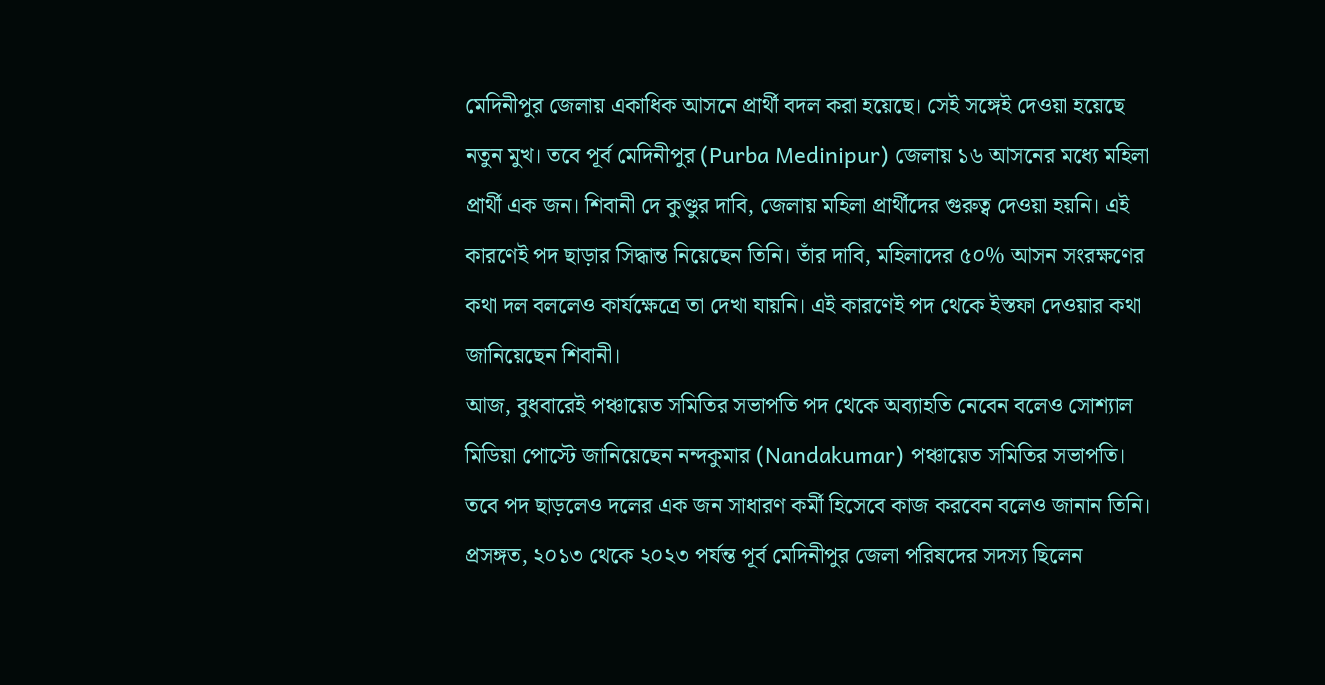মেদিনীপুর জেলায় একাধিক আসনে প্রার্থী বদল করা হয়েছে। সেই সঙ্গেই দেওয়া হয়েছে নতুন মুখ। তবে পূর্ব মেদিনীপুর (Purba Medinipur) জেলায় ১৬ আসনের মধ্যে মহিলা প্রার্থী এক জন। শিবানী দে কুণ্ডুর দাবি, জেলায় মহিলা প্রার্থীদের গুরুত্ব দেওয়া হয়নি। এই কারণেই পদ ছাড়ার সিদ্ধান্ত নিয়েছেন তিনি। তাঁর দাবি, মহিলাদের ৫০% আসন সংরক্ষণের কথা দল বললেও কার্যক্ষেত্রে তা দেখা যায়নি। এই কারণেই পদ থেকে ইস্তফা দেওয়ার কথা জানিয়েছেন শিবানী।
আজ, বুধবারেই পঞ্চায়েত সমিতির সভাপতি পদ থেকে অব্যাহতি নেবেন বলেও সোশ্যাল মিডিয়া পোস্টে জানিয়েছেন নন্দকুমার (Nandakumar) পঞ্চায়েত সমিতির সভাপতি।
তবে পদ ছাড়লেও দলের এক জন সাধারণ কর্মী হিসেবে কাজ করবেন বলেও জানান তিনি।
প্রসঙ্গত, ২০১৩ থেকে ২০২৩ পর্যন্ত পূর্ব মেদিনীপুর জেলা পরিষদের সদস্য ছিলেন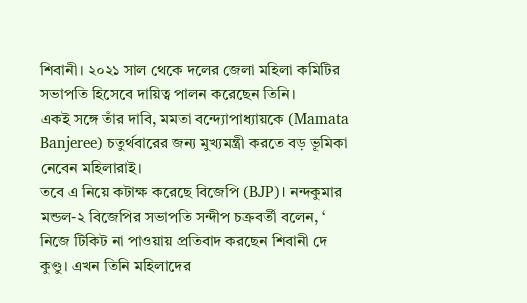শিবানী। ২০২১ সাল থেকে দলের জেলা মহিলা কমিটির সভাপতি হিসেবে দায়িত্ব পালন করেছেন তিনি।
একই সঙ্গে তাঁর দাবি, মমতা বন্দ্যোপাধ্যায়কে (Mamata Banjeree) চতুর্থবারের জন্য মুখ্যমন্ত্রী করতে বড় ভূমিকা নেবেন মহিলারাই।
তবে এ নিয়ে কটাক্ষ করেছে বিজেপি (BJP)। নন্দকুমার মন্ডল-২ বিজেপির সভাপতি সন্দীপ চক্রবর্তী বলেন, ‘ নিজে টিকিট না পাওয়ায় প্রতিবাদ করছেন শিবানী দে কুণ্ডু। এখন তিনি মহিলাদের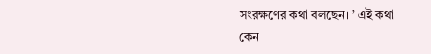সংরক্ষণের কথা বলছেন। ’ এই কথা কেন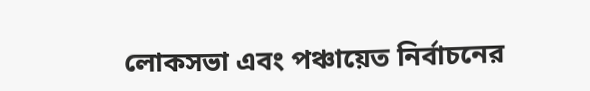লোকসভা এবং পঞ্চায়েত নির্বাচনের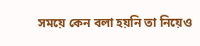সময়ে কেন বলা হয়নি তা নিয়েও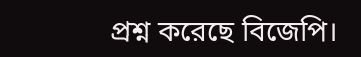প্রশ্ন করেছে বিজেপি।